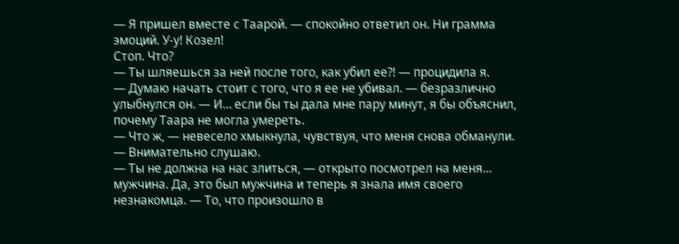— Я пришел вместе с Таарой. — спокойно ответил он. Ни грамма эмоций. У-у! Козел!
Стоп. Что?
— Ты шляешься за ней после того, как убил ее?! — процидила я.
— Думаю начать стоит с того, что я ее не убивал. — безразлично улыбнулся он. — И… если бы ты дала мне пару минут, я бы объяснил, почему Таара не могла умереть.
— Что ж, — невесело хмыкнула, чувствуя, что меня снова обманули. — Внимательно слушаю.
— Ты не должна на нас злиться, — открыто посмотрел на меня… мужчина. Да, это был мужчина и теперь я знала имя своего незнакомца. — То, что произошло в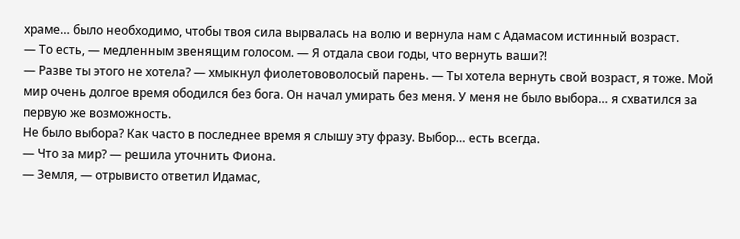храме… было необходимо, чтобы твоя сила вырвалась на волю и вернула нам с Адамасом истинный возраст.
— То есть, — медленным звенящим голосом. — Я отдала свои годы, что вернуть ваши?!
— Разве ты этого не хотела? — хмыкнул фиолетововолосый парень. — Ты хотела вернуть свой возраст, я тоже. Мой мир очень долгое время ободился без бога. Он начал умирать без меня. У меня не было выбора… я схватился за первую же возможность.
Не было выбора? Как часто в последнее время я слышу эту фразу. Выбор… есть всегда.
— Что за мир? — решила уточнить Фиона.
— Земля, — отрывисто ответил Идамас,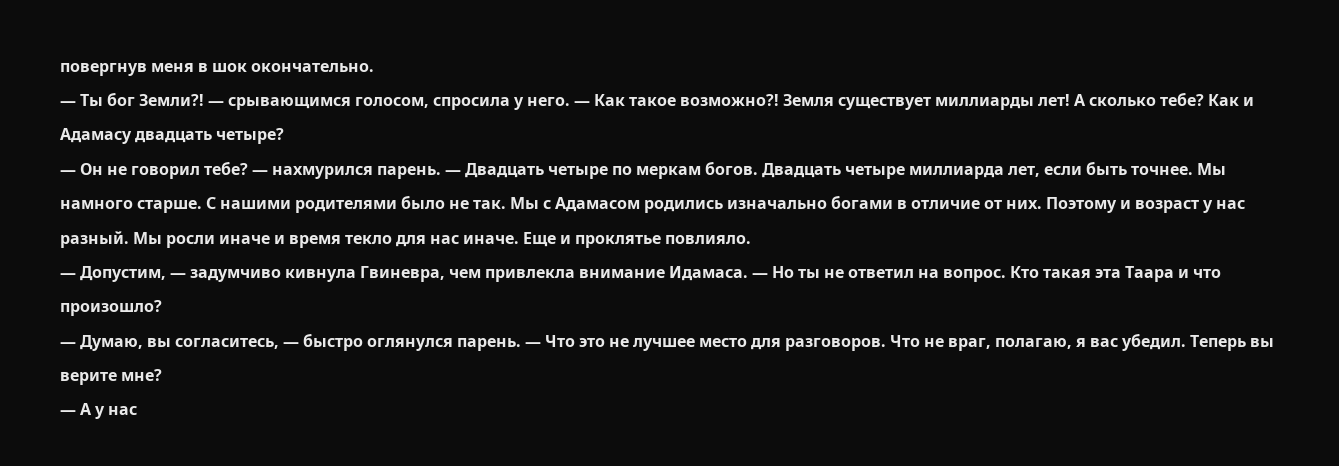повергнув меня в шок окончательно.
— Ты бог Земли?! — срывающимся голосом, спросила у него. — Как такое возможно?! Земля существует миллиарды лет! А сколько тебе? Как и Адамасу двадцать четыре?
— Он не говорил тебе? — нахмурился парень. — Двадцать четыре по меркам богов. Двадцать четыре миллиарда лет, если быть точнее. Мы намного старше. С нашими родителями было не так. Мы с Адамасом родились изначально богами в отличие от них. Поэтому и возраст у нас разный. Мы росли иначе и время текло для нас иначе. Еще и проклятье повлияло.
— Допустим, — задумчиво кивнула Гвиневра, чем привлекла внимание Идамаса. — Но ты не ответил на вопрос. Кто такая эта Таара и что произошло?
— Думаю, вы согласитесь, — быстро оглянулся парень. — Что это не лучшее место для разговоров. Что не враг, полагаю, я вас убедил. Теперь вы верите мне?
— А у нас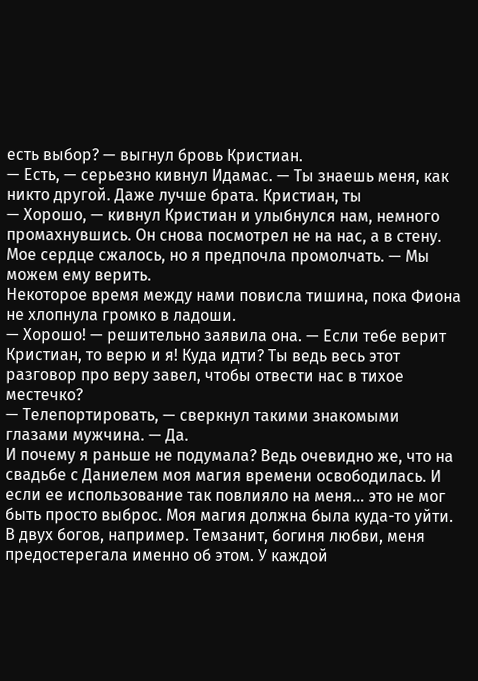есть выбор? — выгнул бровь Кристиан.
— Есть, — серьезно кивнул Идамас. — Ты знаешь меня, как никто другой. Даже лучше брата. Кристиан, ты
— Хорошо, — кивнул Кристиан и улыбнулся нам, немного промахнувшись. Он снова посмотрел не на нас, а в стену. Мое сердце сжалось, но я предпочла промолчать. — Мы можем ему верить.
Некоторое время между нами повисла тишина, пока Фиона не хлопнула громко в ладоши.
— Хорошо! — решительно заявила она. — Если тебе верит Кристиан, то верю и я! Куда идти? Ты ведь весь этот разговор про веру завел, чтобы отвести нас в тихое местечко?
— Телепортировать, — сверкнул такими знакомыми глазами мужчина. — Да.
И почему я раньше не подумала? Ведь очевидно же, что на свадьбе с Даниелем моя магия времени освободилась. И если ее использование так повлияло на меня… это не мог быть просто выброс. Моя магия должна была куда-то уйти. В двух богов, например. Темзанит, богиня любви, меня предостерегала именно об этом. У каждой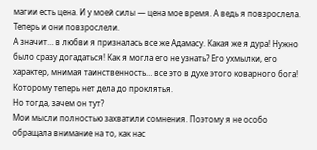магии есть цена. И у моей силы — цена мое время. А ведь я повзрослела. Теперь и они повзрослели.
А значит… в любви я призналась все же Адамасу. Какая же я дура! Нужно было сразу догадаться! Как я могла его не узнать? Его ухмылки, его характер, мнимая таинственность… все это в духе этого коварного бога! Которому теперь нет дела до проклятья.
Но тогда, зачем он тут?
Мои мысли полностью захватили сомнения. Поэтому я не особо обращала внимание на то, как нас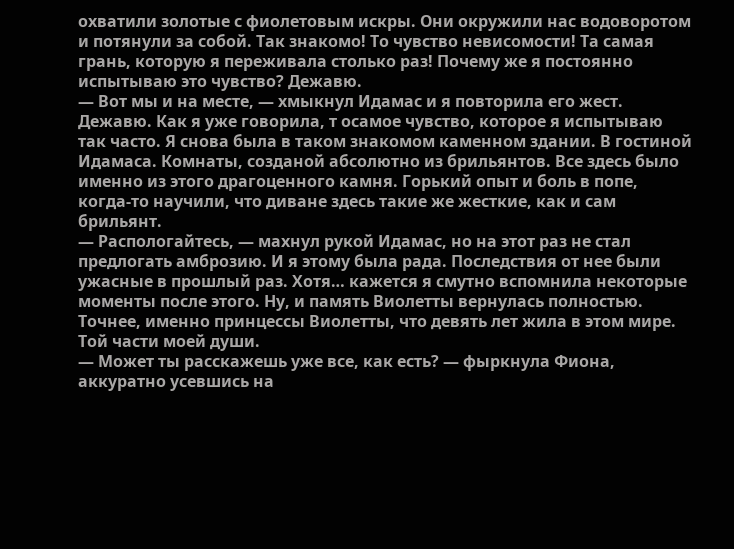охватили золотые с фиолетовым искры. Они окружили нас водоворотом и потянули за собой. Так знакомо! То чувство невисомости! Та самая грань, которую я переживала столько раз! Почему же я постоянно испытываю это чувство? Дежавю.
— Вот мы и на месте, — хмыкнул Идамас и я повторила его жест.
Дежавю. Как я уже говорила, т осамое чувство, которое я испытываю так часто. Я снова была в таком знакомом каменном здании. В гостиной Идамаса. Комнаты, созданой абсолютно из брильянтов. Все здесь было именно из этого драгоценного камня. Горький опыт и боль в попе, когда-то научили, что диване здесь такие же жесткие, как и сам брильянт.
— Распологайтесь, — махнул рукой Идамас, но на этот раз не стал предлогать амброзию. И я этому была рада. Последствия от нее были ужасные в прошлый раз. Хотя… кажется я смутно вспомнила некоторые моменты после этого. Ну, и память Виолетты вернулась полностью. Точнее, именно принцессы Виолетты, что девять лет жила в этом мире. Той части моей души.
— Может ты расскажешь уже все, как есть? — фыркнула Фиона, аккуратно усевшись на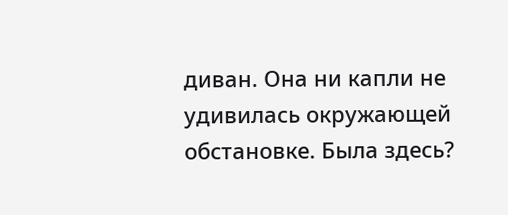диван. Она ни капли не удивилась окружающей обстановке. Была здесь?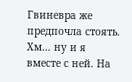Гвиневра же предпочла стоять. Хм… ну и я вместе с ней. На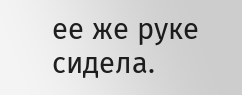ее же руке сидела.